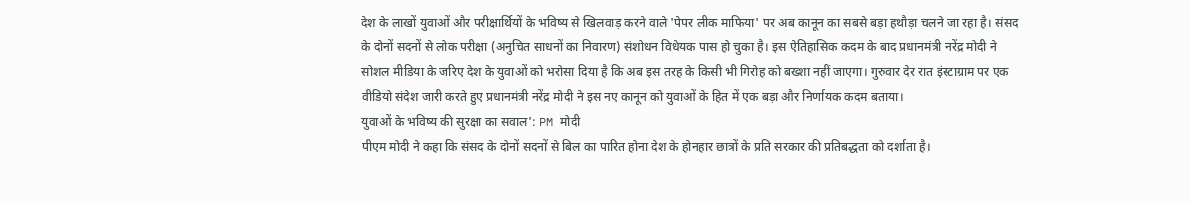देश के लाखों युवाओं और परीक्षार्थियों के भविष्य से खिलवाड़ करने वाले 'पेपर लीक माफिया' पर अब कानून का सबसे बड़ा हथौड़ा चलने जा रहा है। संसद के दोनों सदनों से लोक परीक्षा (अनुचित साधनों का निवारण) संशोधन विधेयक पास हो चुका है। इस ऐतिहासिक कदम के बाद प्रधानमंत्री नरेंद्र मोदी ने सोशल मीडिया के जरिए देश के युवाओं को भरोसा दिया है कि अब इस तरह के किसी भी गिरोह को बख्शा नहीं जाएगा। गुरुवार देर रात इंस्टाग्राम पर एक वीडियो संदेश जारी करते हुए प्रधानमंत्री नरेंद्र मोदी ने इस नए कानून को युवाओं के हित में एक बड़ा और निर्णायक कदम बताया।
युवाओं के भविष्य की सुरक्षा का सवाल': PM मोदी
पीएम मोदी ने कहा कि संसद के दोनों सदनों से बिल का पारित होना देश के होनहार छात्रों के प्रति सरकार की प्रतिबद्धता को दर्शाता है।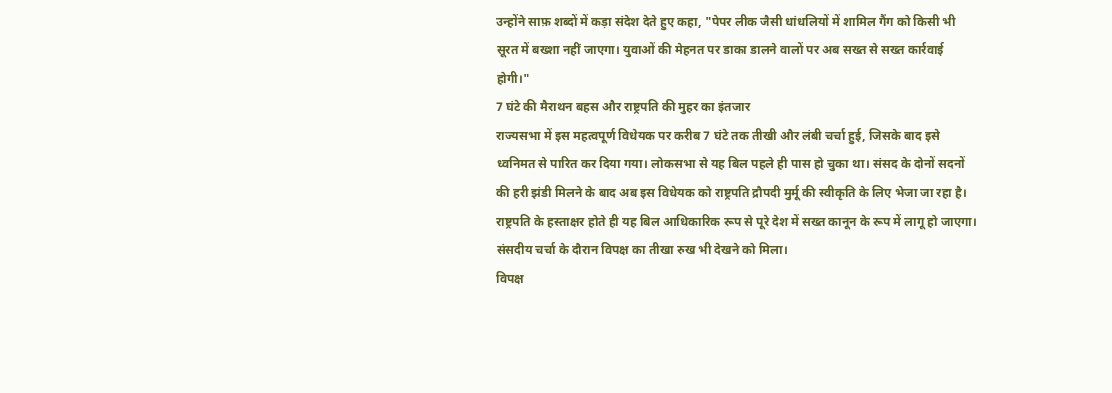उन्होंने साफ़ शब्दों में कड़ा संदेश देते हुए कहा, "पेपर लीक जैसी धांधलियों में शामिल गैंग को किसी भी सूरत में बख्शा नहीं जाएगा। युवाओं की मेहनत पर डाका डालने वालों पर अब सख्त से सख्त कार्रवाई होगी।"
7 घंटे की मैराथन बहस और राष्ट्रपति की मुहर का इंतजार
राज्यसभा में इस महत्वपूर्ण विधेयक पर करीब 7 घंटे तक तीखी और लंबी चर्चा हुई, जिसके बाद इसे ध्वनिमत से पारित कर दिया गया। लोकसभा से यह बिल पहले ही पास हो चुका था। संसद के दोनों सदनों की हरी झंडी मिलने के बाद अब इस विधेयक को राष्ट्रपति द्रौपदी मुर्मू की स्वीकृति के लिए भेजा जा रहा है। राष्ट्रपति के हस्ताक्षर होते ही यह बिल आधिकारिक रूप से पूरे देश में सख्त कानून के रूप में लागू हो जाएगा। संसदीय चर्चा के दौरान विपक्ष का तीखा रुख भी देखने को मिला।
विपक्ष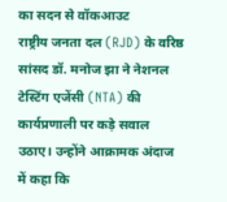का सदन से वॉकआउट
राष्ट्रीय जनता दल (RJD) के वरिष्ठ सांसद डॉ. मनोज झा ने नेशनल टेस्टिंग एजेंसी (NTA) की कार्यप्रणाली पर कड़े सवाल उठाए। उन्होंने आक्रामक अंदाज में कहा कि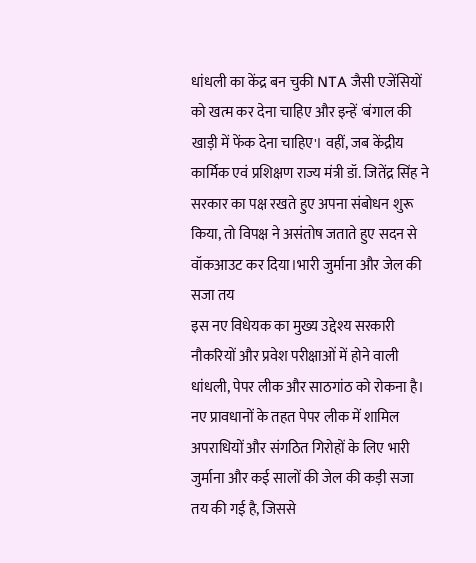धांधली का केंद्र बन चुकी NTA जैसी एजेंसियों को खत्म कर देना चाहिए और इन्हें 'बंगाल की खाड़ी में फेंक देना चाहिए'। वहीं, जब केंद्रीय कार्मिक एवं प्रशिक्षण राज्य मंत्री डॉ. जितेंद्र सिंह ने सरकार का पक्ष रखते हुए अपना संबोधन शुरू किया, तो विपक्ष ने असंतोष जताते हुए सदन से वॉकआउट कर दिया।भारी जुर्माना और जेल की सजा तय
इस नए विधेयक का मुख्य उद्देश्य सरकारी नौकरियों और प्रवेश परीक्षाओं में होने वाली धांधली, पेपर लीक और साठगांठ को रोकना है। नए प्रावधानों के तहत पेपर लीक में शामिल अपराधियों और संगठित गिरोहों के लिए भारी जुर्माना और कई सालों की जेल की कड़ी सजा तय की गई है, जिससे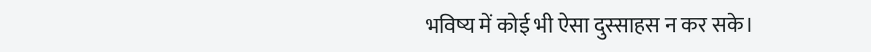भविष्य में कोई भी ऐसा दुस्साहस न कर सके।